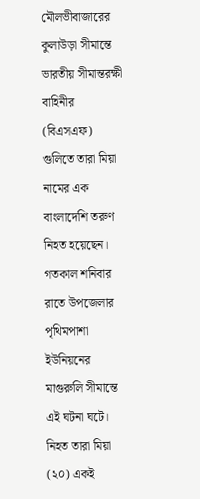মৌলভীবাজারের কুলাউড়া সীমান্তে ভারতীয় সীমান্তরক্ষী বাহিনীর (বিএসএফ) গুলিতে তারা মিয়া নামের এক বাংলাদেশি তরুণ নিহত হয়েছেন। গতকাল শনিবার রাতে উপজেলার পৃথিমপাশা ইউনিয়নের মাগুরুলি সীমান্তে এই ঘটনা ঘটে। নিহত তারা মিয়া (২০) একই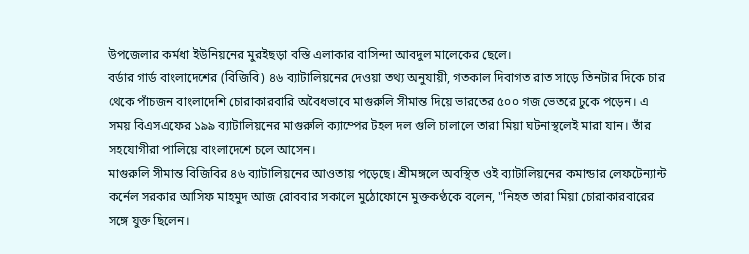উপজেলার কর্মধা ইউনিয়নের মুরইছড়া বস্তি এলাকার বাসিন্দা আবদুল মালেকের ছেলে।
বর্ডার গার্ড বাংলাদেশের (বিজিবি) ৪৬ ব্যাটালিয়নের দেওয়া তথ্য অনুযায়ী, গতকাল দিবাগত রাত সাড়ে তিনটার দিকে চার থেকে পাঁচজন বাংলাদেশি চোরাকারবারি অবৈধভাবে মাগুরুলি সীমান্ত দিয়ে ভারতের ৫০০ গজ ভেতরে ঢুকে পড়েন। এ সময় বিএসএফের ১৯৯ ব্যাটালিয়নের মাগুরুলি ক্যাম্পের টহল দল গুলি চালালে তারা মিয়া ঘটনাস্থলেই মারা যান। তাঁর সহযোগীরা পালিয়ে বাংলাদেশে চলে আসেন।
মাগুরুলি সীমান্ত বিজিবির ৪৬ ব্যাটালিয়নের আওতায় পড়েছে। শ্রীমঙ্গলে অবস্থিত ওই ব্যাটালিয়নের কমান্ডার লেফটেন্যান্ট কর্নেল সরকার আসিফ মাহমুদ আজ রোববার সকালে মুঠোফোনে মুক্তকণ্ঠকে বলেন, "নিহত তারা মিয়া চোরাকারবারের সঙ্গে যুক্ত ছিলেন।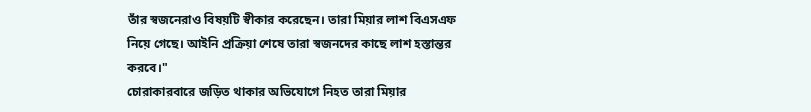তাঁর স্বজনেরাও বিষয়টি স্বীকার করেছেন। তারা মিয়ার লাশ বিএসএফ নিয়ে গেছে। আইনি প্রক্রিয়া শেষে তারা স্বজনদের কাছে লাশ হস্তান্তর করবে।"
চোরাকারবারে জড়িত থাকার অভিযোগে নিহত তারা মিয়ার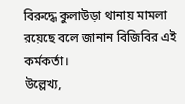বিরুদ্ধে কুলাউড়া থানায় মামলা রয়েছে বলে জানান বিজিবির এই কর্মকর্তা।
উল্লেখ্য,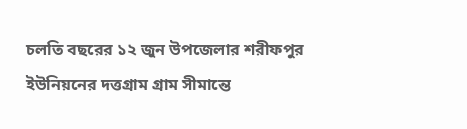চলতি বছরের ১২ জুন উপজেলার শরীফপুর ইউনিয়নের দত্তগ্রাম গ্রাম সীমান্তে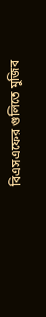বিএসএফের গুলিতে মুজিব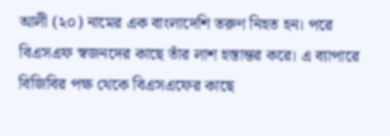আলী (২০) নামের এক বাংলাদেশি তরুণ নিহত হন। পরে বিএসএফ স্বজনদের কাছে তাঁর লাশ হস্তান্তর করে। এ ব্যাপারে বিজিবির পক্ষ থেকে বিএসএফের কাছে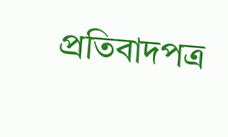প্রতিবাদপত্র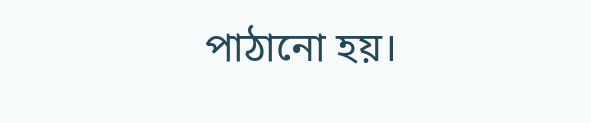পাঠানো হয়।